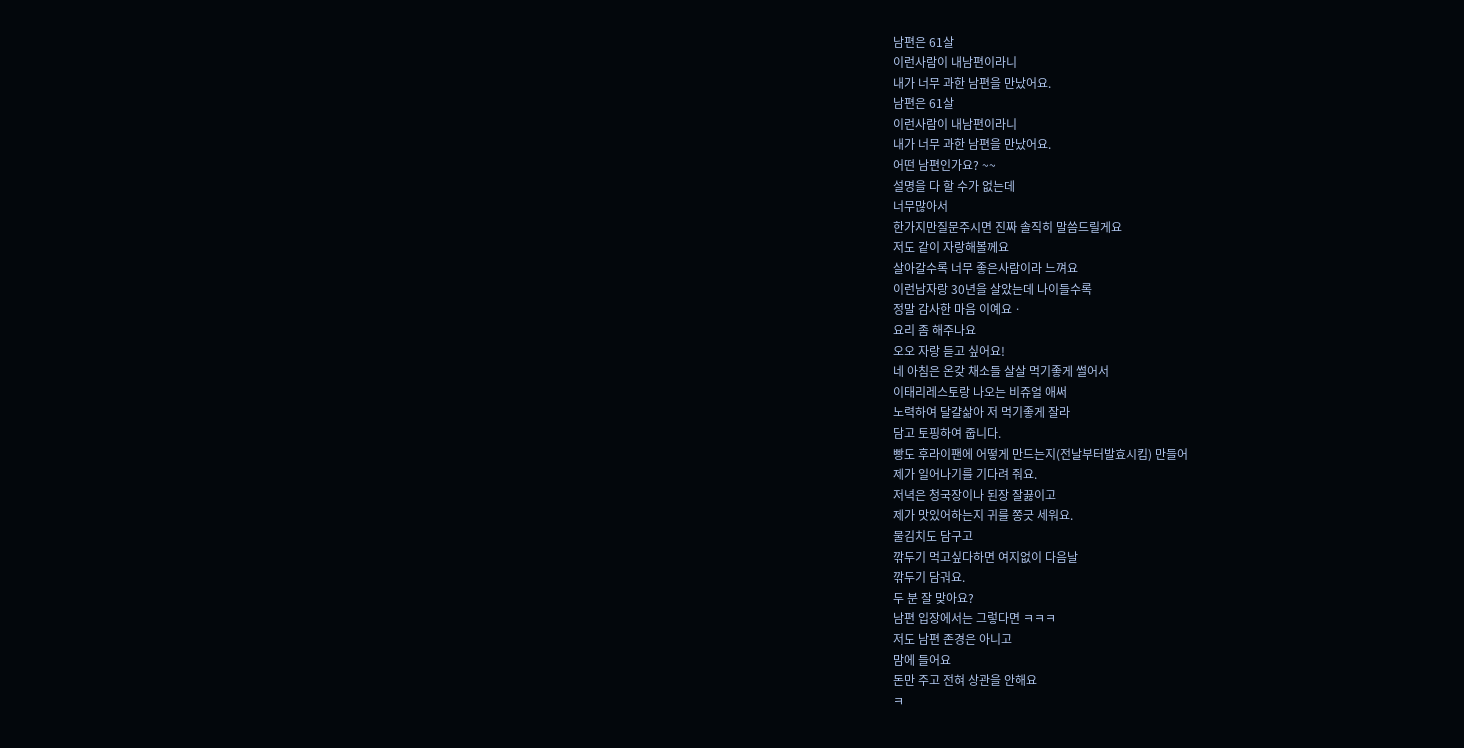남편은 61살
이런사람이 내남편이라니
내가 너무 과한 남편을 만났어요.
남편은 61살
이런사람이 내남편이라니
내가 너무 과한 남편을 만났어요.
어떤 남편인가요? ~~
설명을 다 할 수가 없는데
너무많아서
한가지만질문주시면 진짜 솔직히 말씀드릴게요
저도 같이 자랑해볼께요
살아갈수록 너무 좋은사람이라 느껴요
이런남자랑 30년을 살았는데 나이들수록
정말 감사한 마음 이예요ㆍ
요리 좀 해주나요
오오 자랑 듣고 싶어요!
네 아침은 온갖 채소들 살살 먹기좋게 썰어서
이태리레스토랑 나오는 비쥬얼 애써
노력하여 달걀삶아 저 먹기좋게 잘라
담고 토핑하여 줍니다.
빵도 후라이팬에 어떻게 만드는지(전날부터발효시킴) 만들어
제가 일어나기를 기다려 줘요.
저녁은 청국장이나 된장 잘끓이고
제가 맛있어하는지 귀를 쫑긋 세워요.
물김치도 담구고
깎두기 먹고싶다하면 여지없이 다음날
깎두기 담궈요.
두 분 잘 맞아요?
남편 입장에서는 그렇다면 ㅋㅋㅋ
저도 남편 존경은 아니고
맘에 들어요
돈만 주고 전혀 상관을 안해요
ㅋ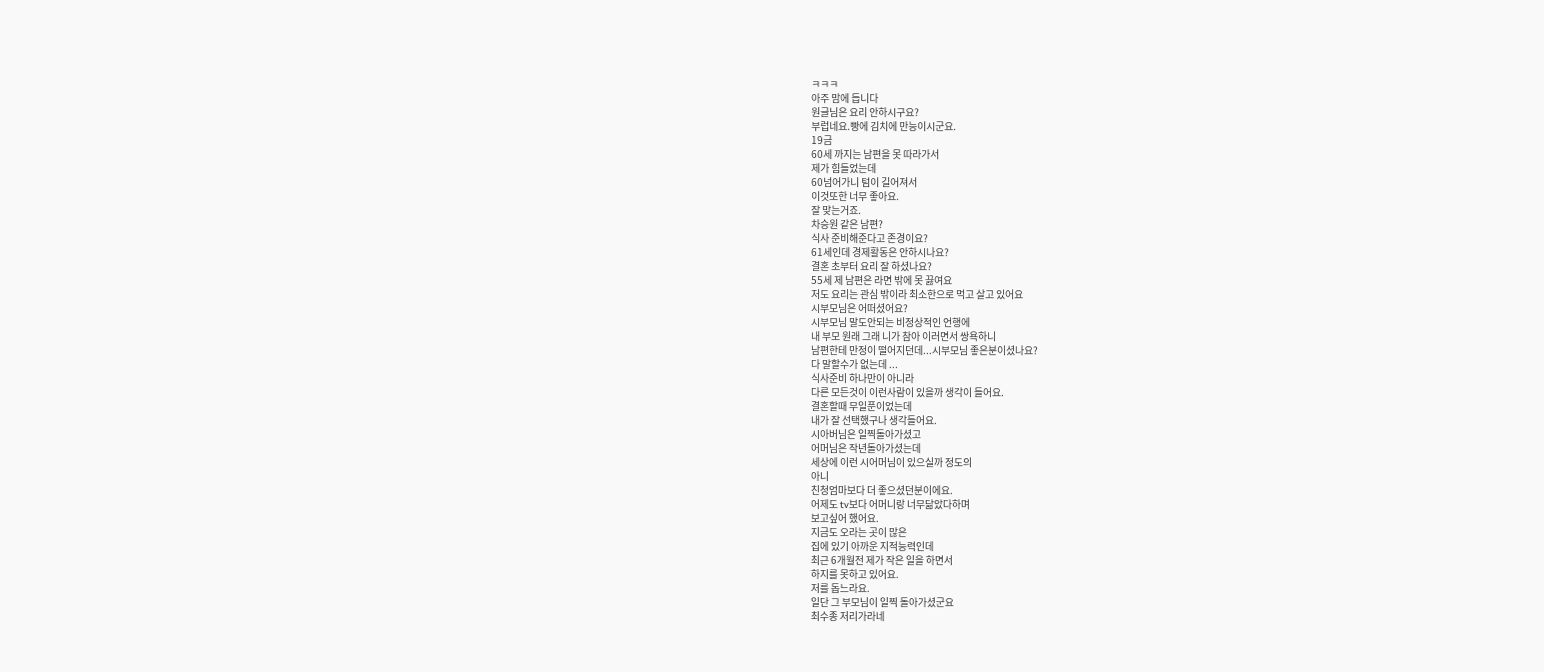ㅋㅋㅋ
아주 맘에 듭니다
원글님은 요리 안하시구요?
부럽네요.빵에 김치에 만능이시군요.
19금
60세 까지는 남편을 못 따라가서
제가 힘들었는데
60넘어가니 텀이 길어져서
이것또한 너무 좋아요.
잘 맞는거죠.
차승원 같은 남편?
식사 준비해준다고 존경이요?
61세인데 경제활동은 안하시나요?
결혼 초부터 요리 잘 하셨나요?
55세 제 남편은 라면 밖에 못 끓여요
저도 요리는 관심 밖이라 최소한으로 먹고 살고 있어요
시부모님은 어떠셨어요?
시부모님 말도안되는 비정상적인 언행에
내 부모 원래 그래 니가 참아 이러면서 쌍욕하니
남편한테 만정이 떨어지던데...시부모님 좋은분이셨나요?
다 말할수가 없는데 ...
식사준비 하나만이 아니라
다른 모든것이 이런사람이 있을까 생각이 들어요.
결혼할때 무일푼이었는데
내가 잘 선택했구나 생각들어요.
시아버님은 일찍돌아가셨고
어머님은 작년돌아가셨는데
세상에 이런 시어머님이 있으실까 정도의
아니
친청엄마보다 더 좋으셨던분이에요.
어제도 tv보다 어머니랑 너무닮았다하며
보고싶어 했어요.
지금도 오라는 곳이 많은
집에 있기 아까운 지적능력인데
최근 6개월전 제가 작은 일을 하면서
하지를 못하고 있어요.
저를 돕느라요.
일단 그 부모님이 일찍 돌아가셨군요
최수종 저리가라네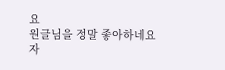요
원글님을 정말 좋아하네요
자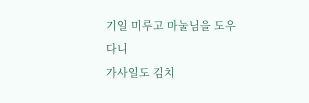기일 미루고 마눌님을 도우다니
가사일도 김치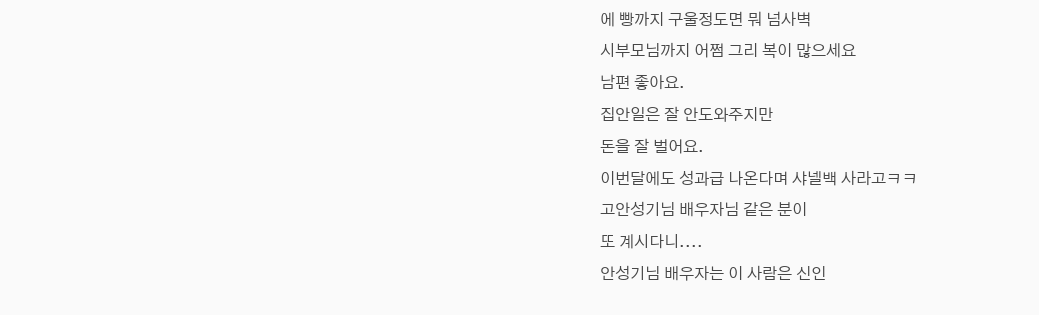에 빵까지 구울정도면 뭐 넘사벽
시부모님까지 어쩜 그리 복이 많으세요
남편 좋아요.
집안일은 잘 안도와주지만
돈을 잘 벌어요.
이번달에도 성과급 나온다며 샤넬백 사라고ㅋㅋ
고안성기님 배우자님 같은 분이
또 계시다니....
안성기님 배우자는 이 사람은 신인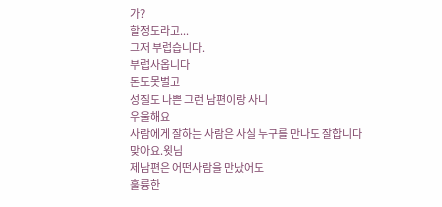가?
할정도라고...
그저 부럽습니다.
부럽사옵니다
돈도못벌고
성질도 나쁜 그런 남편이랑 사니
우울해요
사람에게 잘하는 사람은 사실 누구를 만나도 잘합니다
맞아요.윗님
제남편은 어떤사람을 만났어도
훌륭한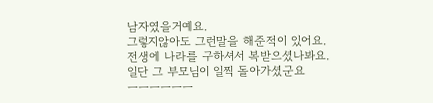남자였을거예요.
그렇지않아도 그런말을 해준적이 있어요.
전생에 나라를 구하셔서 복받으셨나봐요.
일단 그 부모님이 일찍 돌아가셨군요
ㅡㅡㅡㅡㅡㅡ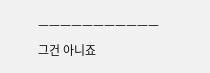ㅡㅡㅡㅡㅡㅡㅡㅡㅡㅡㅡ
그건 아니죠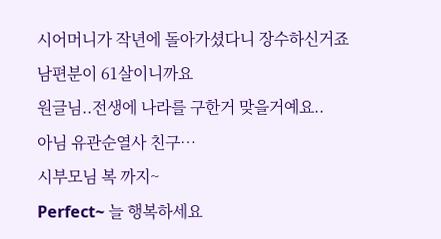시어머니가 작년에 돌아가셨다니 장수하신거죠
남편분이 61살이니까요
원글님..전생에 나라를 구한거 맞을거예요..
아님 유관순열사 친구…
시부모님 복 까지~
Perfect~ 늘 행복하세요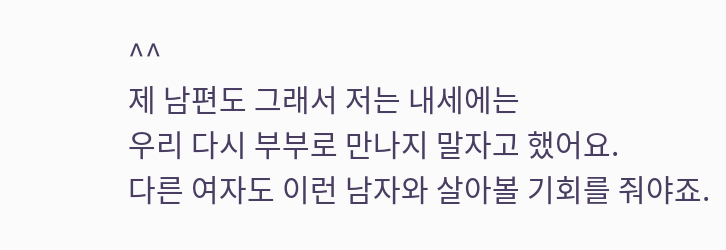^^
제 남편도 그래서 저는 내세에는
우리 다시 부부로 만나지 말자고 했어요.
다른 여자도 이런 남자와 살아볼 기회를 줘야죠.